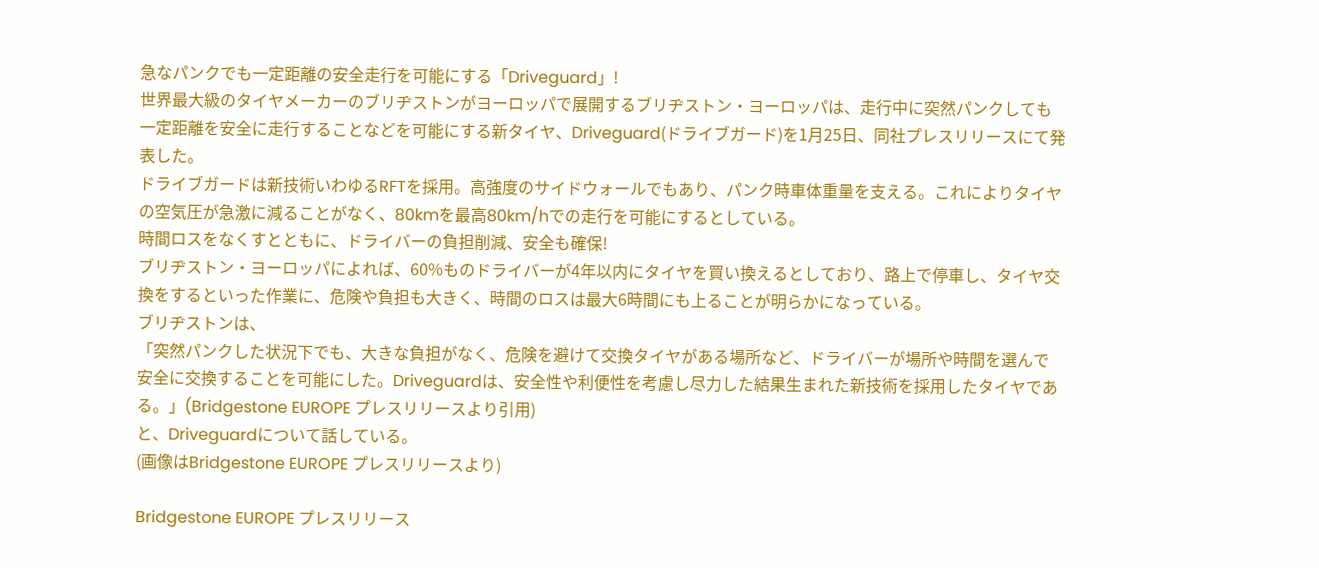急なパンクでも一定距離の安全走行を可能にする「Driveguard」!
世界最大級のタイヤメーカーのブリヂストンがヨーロッパで展開するブリヂストン・ヨーロッパは、走行中に突然パンクしても一定距離を安全に走行することなどを可能にする新タイヤ、Driveguard(ドライブガード)を1月25日、同社プレスリリースにて発表した。
ドライブガードは新技術いわゆるRFTを採用。高強度のサイドウォールでもあり、パンク時車体重量を支える。これによりタイヤの空気圧が急激に減ることがなく、80kmを最高80km/hでの走行を可能にするとしている。
時間ロスをなくすとともに、ドライバーの負担削減、安全も確保!
ブリヂストン・ヨーロッパによれば、60%ものドライバーが4年以内にタイヤを買い換えるとしており、路上で停車し、タイヤ交換をするといった作業に、危険や負担も大きく、時間のロスは最大6時間にも上ることが明らかになっている。
ブリヂストンは、
「突然パンクした状況下でも、大きな負担がなく、危険を避けて交換タイヤがある場所など、ドライバーが場所や時間を選んで安全に交換することを可能にした。Driveguardは、安全性や利便性を考慮し尽力した結果生まれた新技術を採用したタイヤである。」(Bridgestone EUROPE プレスリリースより引用)
と、Driveguardについて話している。
(画像はBridgestone EUROPE プレスリリースより)

Bridgestone EUROPE プレスリリース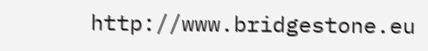http://www.bridgestone.eu